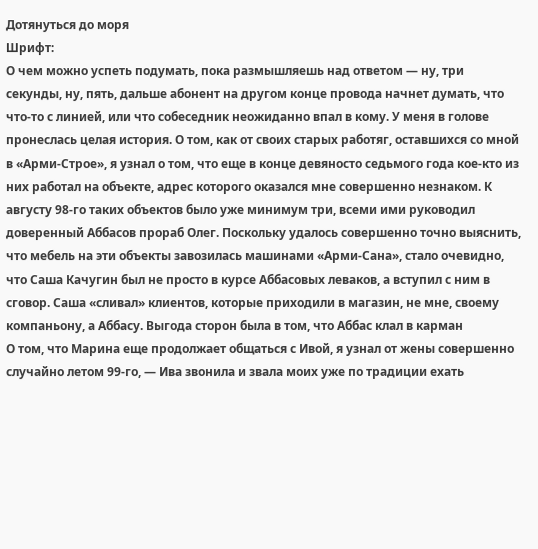Дотянуться до моря
Шрифт:
О чем можно успеть подумать, пока размышляешь над ответом — ну, три секунды, ну, пять, дальше абонент на другом конце провода начнет думать, что что-то с линией, или что собеседник неожиданно впал в кому. У меня в голове пронеслась целая история. О том, как от своих старых работяг, оставшихся со мной в «Арми-Строе», я узнал о том, что еще в конце девяносто седьмого года кое-кто из них работал на объекте, адрес которого оказался мне совершенно незнаком. К августу 98-го таких объектов было уже минимум три, всеми ими руководил доверенный Аббасов прораб Олег. Поскольку удалось совершенно точно выяснить, что мебель на эти объекты завозилась машинами «Арми-Сана», стало очевидно, что Саша Качугин был не просто в курсе Аббасовых леваков, а вступил с ним в сговор. Саша «сливал» клиентов, которые приходили в магазин, не мне, своему компаньону, а Аббасу. Выгода сторон была в том, что Аббас клал в карман
О том, что Марина еще продолжает общаться с Ивой, я узнал от жены совершенно случайно летом 99-го, — Ива звонила и звала моих уже по традиции ехать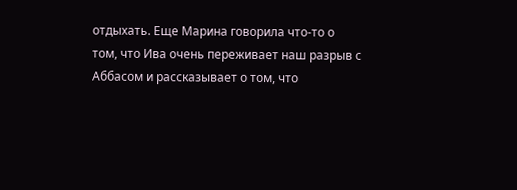отдыхать. Еще Марина говорила что-то о том, что Ива очень переживает наш разрыв с Аббасом и рассказывает о том, что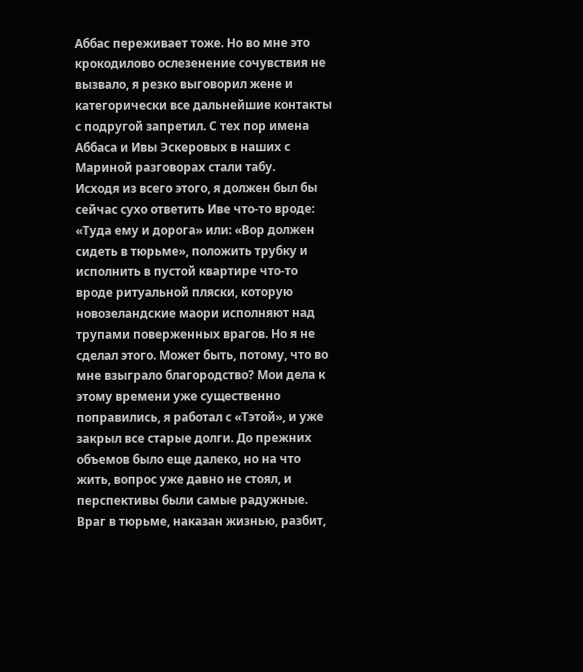Аббас переживает тоже. Но во мне это крокодилово ослезенение сочувствия не вызвало, я резко выговорил жене и категорически все дальнейшие контакты с подругой запретил. С тех пор имена Аббаса и Ивы Эскеровых в наших с Мариной разговорах стали табу.
Исходя из всего этого, я должен был бы сейчас сухо ответить Иве что-то вроде: «Туда ему и дорога» или: «Вор должен сидеть в тюрьме», положить трубку и исполнить в пустой квартире что-то вроде ритуальной пляски, которую новозеландские маори исполняют над трупами поверженных врагов. Но я не сделал этого. Может быть, потому, что во мне взыграло благородство? Мои дела к этому времени уже существенно поправились, я работал с «Тэтой», и уже закрыл все старые долги. До прежних объемов было еще далеко, но на что жить, вопрос уже давно не стоял, и перспективы были самые радужные. Враг в тюрьме, наказан жизнью, разбит,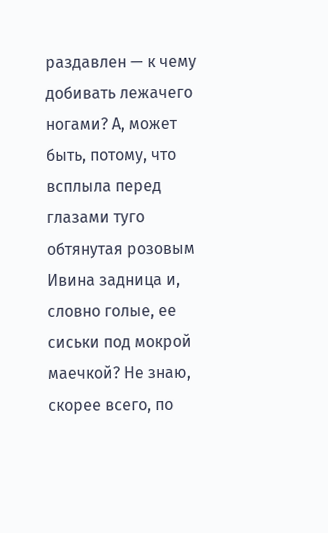раздавлен — к чему добивать лежачего ногами? А, может быть, потому, что всплыла перед глазами туго обтянутая розовым Ивина задница и, словно голые, ее сиськи под мокрой маечкой? Не знаю, скорее всего, по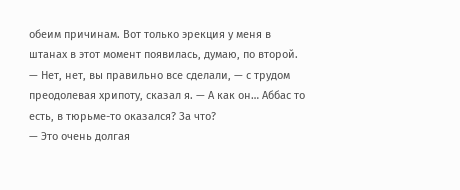обеим причинам. Вот только эрекция у меня в штанах в этот момент появилась, думаю, по второй.
— Нет, нет, вы правильно все сделали, — с трудом преодолевая хрипоту, сказал я. — А как он… Аббас то есть, в тюрьме-то оказался? За что?
— Это очень долгая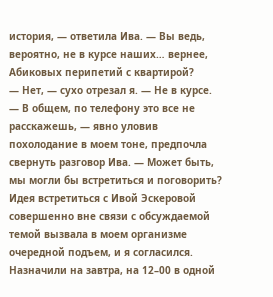история, — ответила Ива. — Вы ведь, вероятно, не в курсе наших… вернее, Абиковых перипетий с квартирой?
— Нет, — сухо отрезал я. — Не в курсе.
— В общем, по телефону это все не расскажешь, — явно уловив похолодание в моем тоне, предпочла свернуть разговор Ива. — Может быть, мы могли бы встретиться и поговорить?
Идея встретиться с Ивой Эскеровой совершенно вне связи с обсуждаемой темой вызвала в моем организме очередной подъем, и я согласился. Назначили на завтра, на 12–00 в одной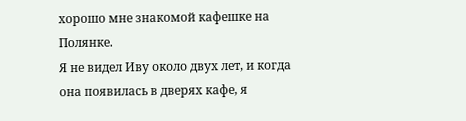хорошо мне знакомой кафешке на Полянке.
Я не видел Иву около двух лет, и когда она появилась в дверях кафе, я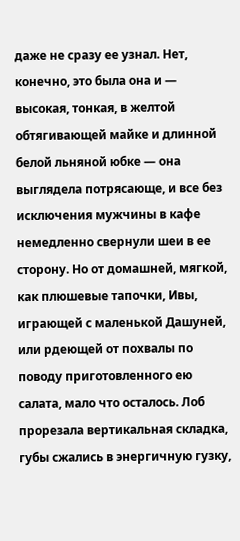даже не сразу ее узнал. Нет, конечно, это была она и — высокая, тонкая, в желтой обтягивающей майке и длинной белой льняной юбке — она выглядела потрясающе, и все без исключения мужчины в кафе немедленно свернули шеи в ее сторону. Но от домашней, мягкой, как плюшевые тапочки, Ивы, играющей с маленькой Дашуней, или рдеющей от похвалы по поводу приготовленного ею салата, мало что осталось. Лоб прорезала вертикальная складка, губы сжались в энергичную гузку,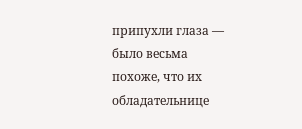припухли глаза — было весьма похоже, что их обладательнице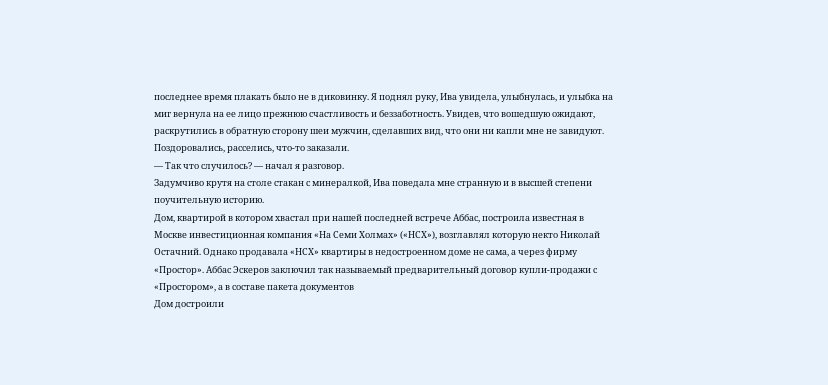последнее время плакать было не в диковинку. Я поднял руку, Ива увидела, улыбнулась, и улыбка на миг вернула на ее лицо прежнюю счастливость и беззаботность. Увидев, что вошедшую ожидают, раскрутились в обратную сторону шеи мужчин, сделавших вид, что они ни капли мне не завидуют. Поздоровались, расселись, что-то заказали.
— Так что случилось? — начал я разговор.
Задумчиво крутя на столе стакан с минералкой, Ива поведала мне странную и в высшей степени поучительную историю.
Дом, квартирой в котором хвастал при нашей последней встрече Аббас, построила известная в Москве инвестиционная компания «На Семи Холмах» («НСХ»), возглавлял которую некто Николай Остачний. Однако продавала «НСХ» квартиры в недостроенном доме не сама, а через фирму «Простор». Аббас Эскеров заключил так называемый предварительный договор купли-продажи с «Простором», а в составе пакета документов
Дом достроили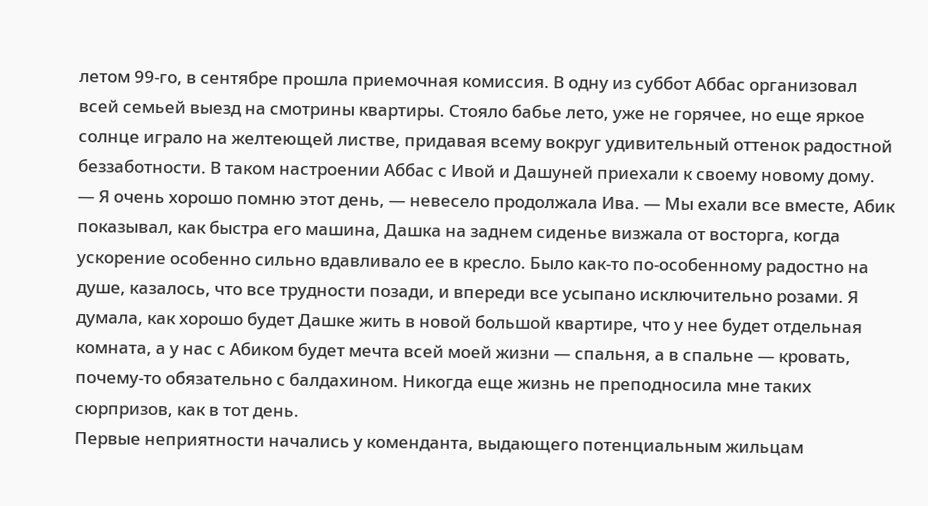летом 99-го, в сентябре прошла приемочная комиссия. В одну из суббот Аббас организовал всей семьей выезд на смотрины квартиры. Стояло бабье лето, уже не горячее, но еще яркое солнце играло на желтеющей листве, придавая всему вокруг удивительный оттенок радостной беззаботности. В таком настроении Аббас с Ивой и Дашуней приехали к своему новому дому.
— Я очень хорошо помню этот день, — невесело продолжала Ива. — Мы ехали все вместе, Абик показывал, как быстра его машина, Дашка на заднем сиденье визжала от восторга, когда ускорение особенно сильно вдавливало ее в кресло. Было как-то по-особенному радостно на душе, казалось, что все трудности позади, и впереди все усыпано исключительно розами. Я думала, как хорошо будет Дашке жить в новой большой квартире, что у нее будет отдельная комната, а у нас с Абиком будет мечта всей моей жизни — спальня, а в спальне — кровать, почему-то обязательно с балдахином. Никогда еще жизнь не преподносила мне таких сюрпризов, как в тот день.
Первые неприятности начались у коменданта, выдающего потенциальным жильцам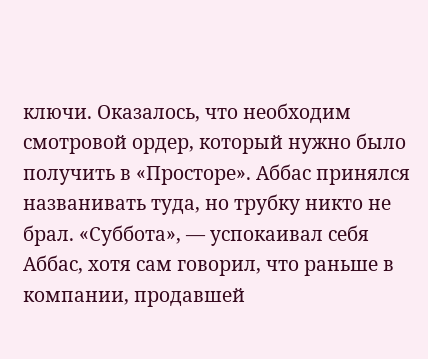ключи. Оказалось, что необходим смотровой ордер, который нужно было получить в «Просторе». Аббас принялся названивать туда, но трубку никто не брал. «Суббота», — успокаивал себя Аббас, хотя сам говорил, что раньше в компании, продавшей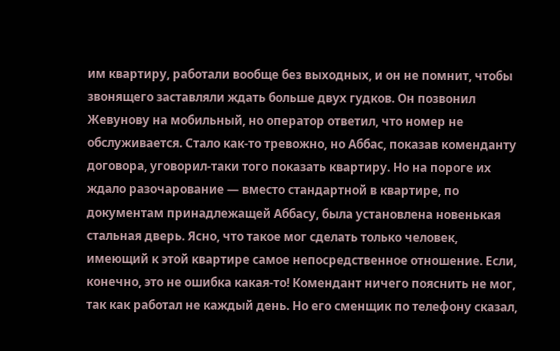им квартиру, работали вообще без выходных, и он не помнит, чтобы звонящего заставляли ждать больше двух гудков. Он позвонил Жевунову на мобильный, но оператор ответил, что номер не обслуживается. Стало как-то тревожно, но Аббас, показав коменданту договора, уговорил-таки того показать квартиру. Но на пороге их ждало разочарование — вместо стандартной в квартире, по документам принадлежащей Аббасу, была установлена новенькая стальная дверь. Ясно, что такое мог сделать только человек, имеющий к этой квартире самое непосредственное отношение. Если, конечно, это не ошибка какая-то! Комендант ничего пояснить не мог, так как работал не каждый день. Но его сменщик по телефону сказал,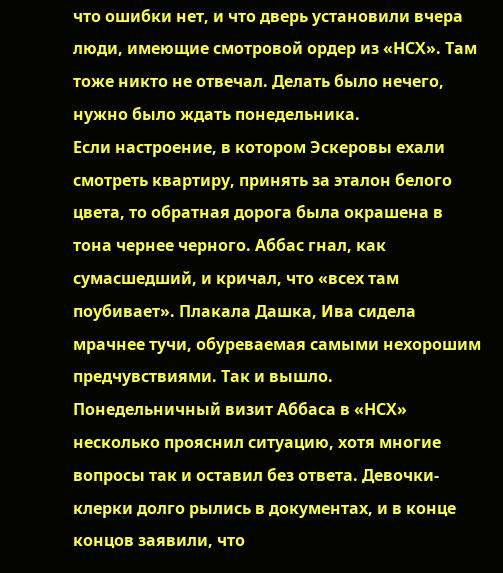что ошибки нет, и что дверь установили вчера люди, имеющие смотровой ордер из «НСХ». Там тоже никто не отвечал. Делать было нечего, нужно было ждать понедельника.
Если настроение, в котором Эскеровы ехали смотреть квартиру, принять за эталон белого цвета, то обратная дорога была окрашена в тона чернее черного. Аббас гнал, как сумасшедший, и кричал, что «всех там поубивает». Плакала Дашка, Ива сидела мрачнее тучи, обуреваемая самыми нехорошим предчувствиями. Так и вышло.
Понедельничный визит Аббаса в «НСХ» несколько прояснил ситуацию, хотя многие вопросы так и оставил без ответа. Девочки-клерки долго рылись в документах, и в конце концов заявили, что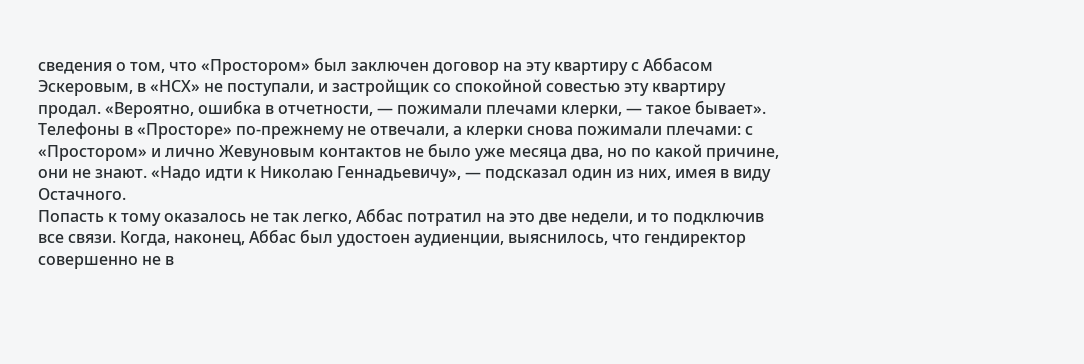сведения о том, что «Простором» был заключен договор на эту квартиру с Аббасом Эскеровым, в «НСХ» не поступали, и застройщик со спокойной совестью эту квартиру продал. «Вероятно, ошибка в отчетности, — пожимали плечами клерки, — такое бывает». Телефоны в «Просторе» по-прежнему не отвечали, а клерки снова пожимали плечами: с «Простором» и лично Жевуновым контактов не было уже месяца два, но по какой причине, они не знают. «Надо идти к Николаю Геннадьевичу», — подсказал один из них, имея в виду Остачного.
Попасть к тому оказалось не так легко, Аббас потратил на это две недели, и то подключив все связи. Когда, наконец, Аббас был удостоен аудиенции, выяснилось, что гендиректор совершенно не в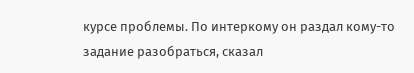курсе проблемы. По интеркому он раздал кому-то задание разобраться, сказал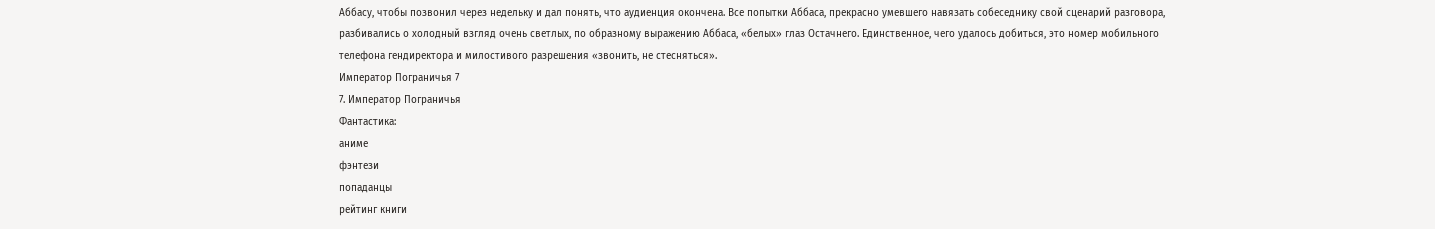Аббасу, чтобы позвонил через недельку и дал понять, что аудиенция окончена. Все попытки Аббаса, прекрасно умевшего навязать собеседнику свой сценарий разговора, разбивались о холодный взгляд очень светлых, по образному выражению Аббаса, «белых» глаз Остачнего. Единственное, чего удалось добиться, это номер мобильного телефона гендиректора и милостивого разрешения «звонить, не стесняться».
Император Пограничья 7
7. Император Пограничья
Фантастика:
аниме
фэнтези
попаданцы
рейтинг книги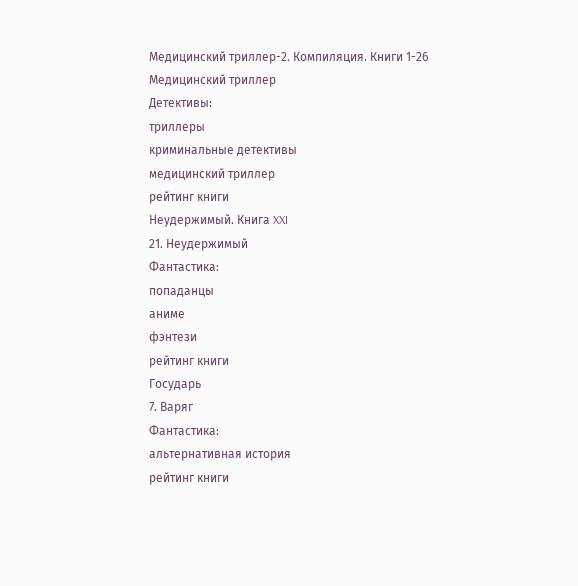Медицинский триллер-2. Компиляция. Книги 1-26
Медицинский триллер
Детективы:
триллеры
криминальные детективы
медицинский триллер
рейтинг книги
Неудержимый. Книга XXI
21. Неудержимый
Фантастика:
попаданцы
аниме
фэнтези
рейтинг книги
Государь
7. Варяг
Фантастика:
альтернативная история
рейтинг книги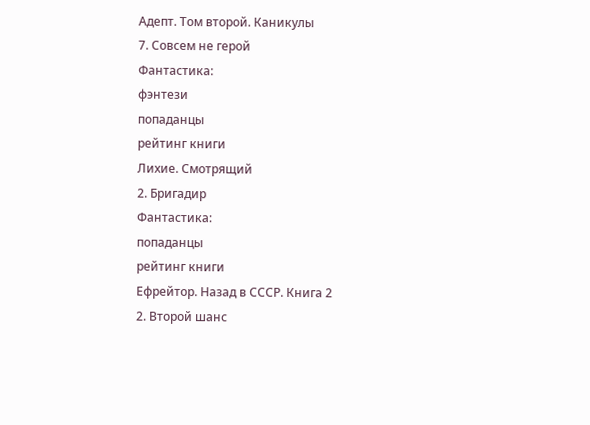Адепт. Том второй. Каникулы
7. Совсем не герой
Фантастика:
фэнтези
попаданцы
рейтинг книги
Лихие. Смотрящий
2. Бригадир
Фантастика:
попаданцы
рейтинг книги
Ефрейтор. Назад в СССР. Книга 2
2. Второй шанс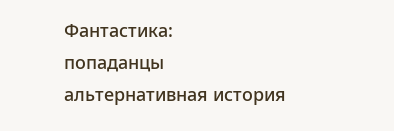Фантастика:
попаданцы
альтернативная история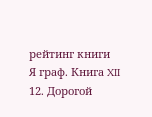рейтинг книги
Я граф. Книга XII
12. Дорогой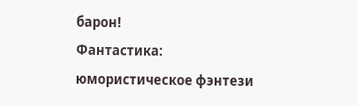барон!
Фантастика:
юмористическое фэнтези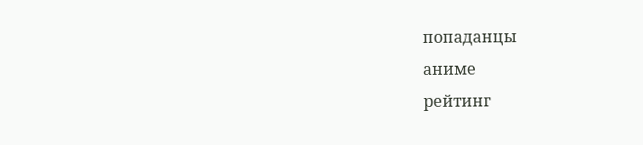попаданцы
аниме
рейтинг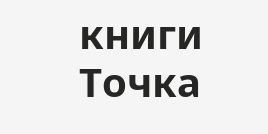книги
Точка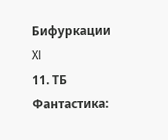Бифуркации XI
11. ТБ
Фантастика: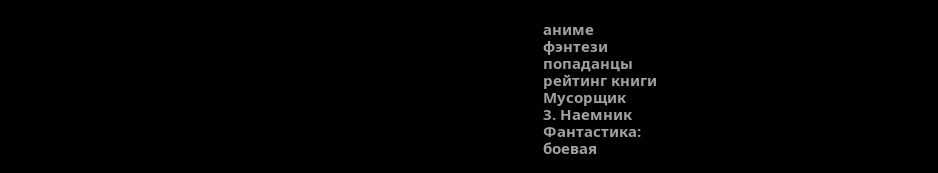аниме
фэнтези
попаданцы
рейтинг книги
Мусорщик
3. Наемник
Фантастика:
боевая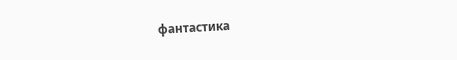фантастика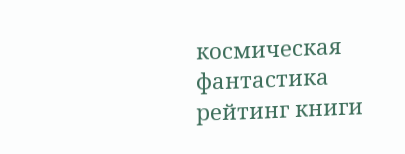космическая фантастика
рейтинг книги